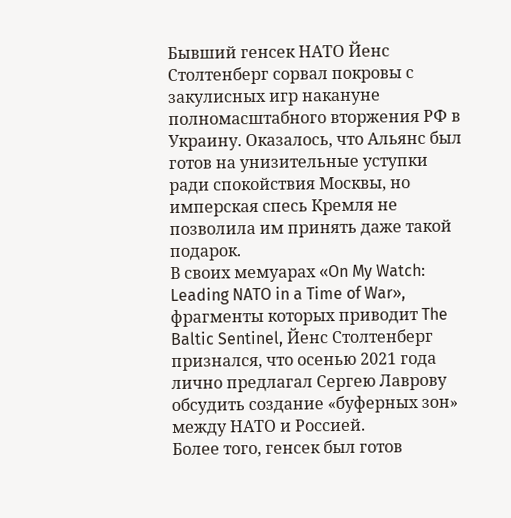Бывший генсек НАТО Йенс Столтенберг сорвал покровы с закулисных игр накануне полномасштабного вторжения РФ в Украину. Оказалось, что Альянс был готов на унизительные уступки ради спокойствия Москвы, но имперская спесь Кремля не позволила им принять даже такой подарок.
В своих мемуарах «On My Watch: Leading NATO in a Time of War», фрагменты которых приводит The Baltic Sentinel, Йенс Столтенберг признался, что осенью 2021 года лично предлагал Сергею Лаврову обсудить создание «буферных зон» между НАТО и Россией.
Более того, генсек был готов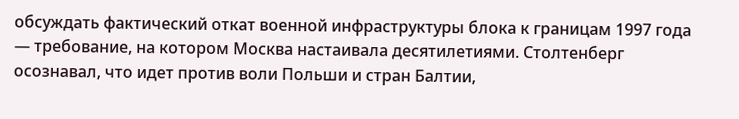обсуждать фактический откат военной инфраструктуры блока к границам 1997 года — требование, на котором Москва настаивала десятилетиями. Столтенберг осознавал, что идет против воли Польши и стран Балтии,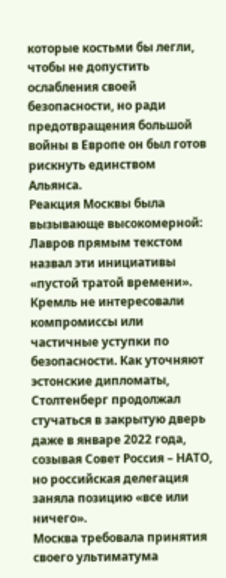которые костьми бы легли, чтобы не допустить ослабления своей безопасности, но ради предотвращения большой войны в Европе он был готов рискнуть единством Альянса.
Реакция Москвы была вызывающе высокомерной: Лавров прямым текстом назвал эти инициативы «пустой тратой времени». Кремль не интересовали компромиссы или частичные уступки по безопасности. Как уточняют эстонские дипломаты, Столтенберг продолжал стучаться в закрытую дверь даже в январе 2022 года, созывая Совет Россия – НАТО, но российская делегация заняла позицию «все или ничего».
Москва требовала принятия своего ультиматума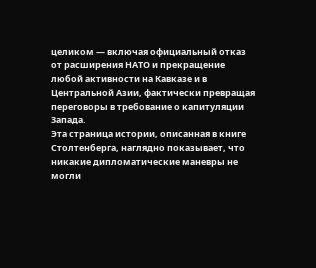целиком — включая официальный отказ от расширения НАТО и прекращение любой активности на Кавказе и в Центральной Азии, фактически превращая переговоры в требование о капитуляции Запада.
Эта страница истории, описанная в книге Столтенберга, наглядно показывает, что никакие дипломатические маневры не могли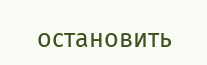остановить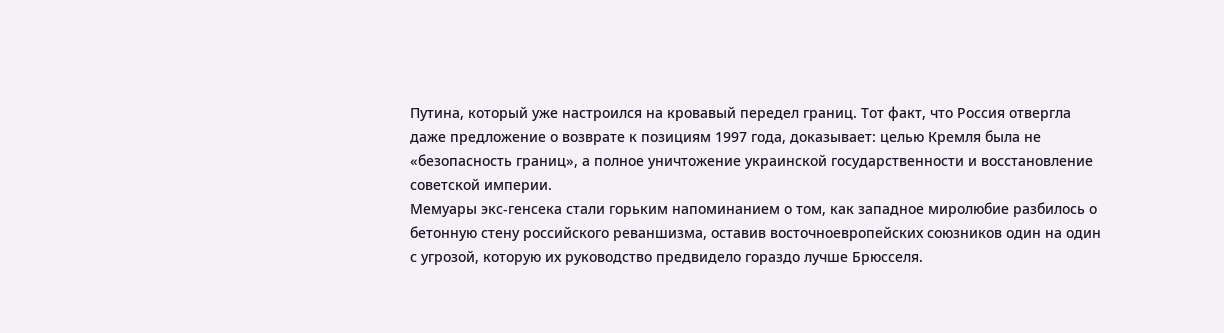Путина, который уже настроился на кровавый передел границ. Тот факт, что Россия отвергла даже предложение о возврате к позициям 1997 года, доказывает: целью Кремля была не «безопасность границ», а полное уничтожение украинской государственности и восстановление советской империи.
Мемуары экс-генсека стали горьким напоминанием о том, как западное миролюбие разбилось о бетонную стену российского реваншизма, оставив восточноевропейских союзников один на один с угрозой, которую их руководство предвидело гораздо лучше Брюсселя.